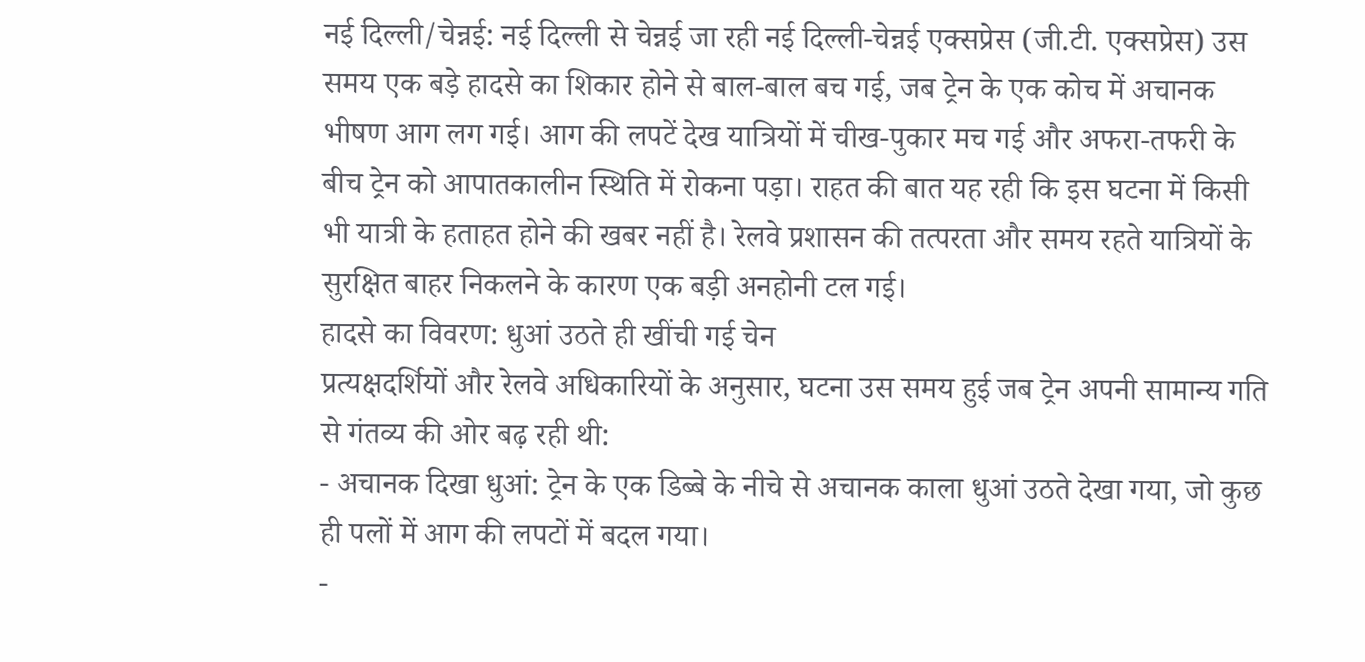नई दिल्ली/चेन्नई: नई दिल्ली से चेन्नई जा रही नई दिल्ली-चेन्नई एक्सप्रेस (जी.टी. एक्सप्रेस) उस समय एक बड़े हादसे का शिकार होने से बाल-बाल बच गई, जब ट्रेन के एक कोच में अचानक भीषण आग लग गई। आग की लपटें देख यात्रियों में चीख-पुकार मच गई और अफरा-तफरी के बीच ट्रेन को आपातकालीन स्थिति में रोकना पड़ा। राहत की बात यह रही कि इस घटना में किसी भी यात्री के हताहत होने की खबर नहीं है। रेलवे प्रशासन की तत्परता और समय रहते यात्रियों के सुरक्षित बाहर निकलने के कारण एक बड़ी अनहोनी टल गई।
हादसे का विवरण: धुआं उठते ही खींची गई चेन
प्रत्यक्षदर्शियों और रेलवे अधिकारियों के अनुसार, घटना उस समय हुई जब ट्रेन अपनी सामान्य गति से गंतव्य की ओर बढ़ रही थी:
- अचानक दिखा धुआं: ट्रेन के एक डिब्बे के नीचे से अचानक काला धुआं उठते देखा गया, जो कुछ ही पलों में आग की लपटों में बदल गया।
-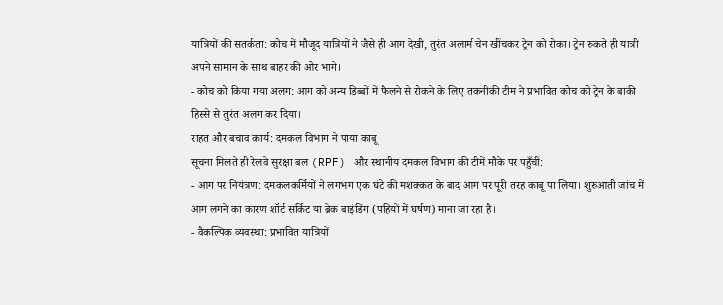यात्रियों की सतर्कता: कोच में मौजूद यात्रियों ने जैसे ही आग देखी, तुरंत अलार्म चेन खींचकर ट्रेन को रोका। ट्रेन रुकते ही यात्री अपने सामान के साथ बाहर की ओर भागे।
- कोच को किया गया अलग: आग को अन्य डिब्बों में फैलने से रोकने के लिए तकनीकी टीम ने प्रभावित कोच को ट्रेन के बाकी हिस्से से तुरंत अलग कर दिया।
राहत और बचाव कार्य: दमकल विभाग ने पाया काबू
सूचना मिलते ही रेलवे सुरक्षा बल (RPF) और स्थानीय दमकल विभाग की टीमें मौके पर पहुँचीं:
- आग पर नियंत्रण: दमकलकर्मियों ने लगभग एक घंटे की मशक्कत के बाद आग पर पूरी तरह काबू पा लिया। शुरुआती जांच में आग लगने का कारण शॉर्ट सर्किट या ब्रेक बाइंडिंग (पहियों में घर्षण) माना जा रहा है।
- वैकल्पिक व्यवस्था: प्रभावित यात्रियों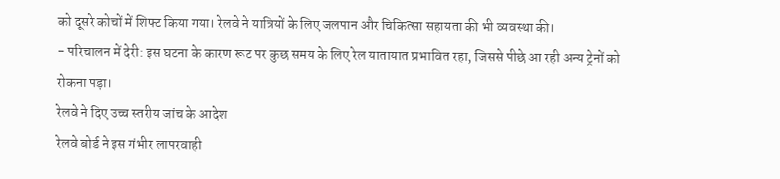को दूसरे कोचों में शिफ्ट किया गया। रेलवे ने यात्रियों के लिए जलपान और चिकित्सा सहायता की भी व्यवस्था की।
- परिचालन में देरी: इस घटना के कारण रूट पर कुछ समय के लिए रेल यातायात प्रभावित रहा, जिससे पीछे आ रही अन्य ट्रेनों को रोकना पड़ा।
रेलवे ने दिए उच्च स्तरीय जांच के आदेश
रेलवे बोर्ड ने इस गंभीर लापरवाही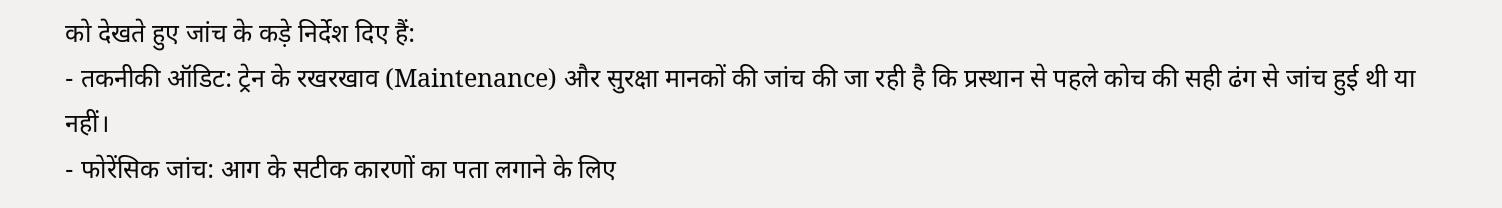को देखते हुए जांच के कड़े निर्देश दिए हैं:
- तकनीकी ऑडिट: ट्रेन के रखरखाव (Maintenance) और सुरक्षा मानकों की जांच की जा रही है कि प्रस्थान से पहले कोच की सही ढंग से जांच हुई थी या नहीं।
- फोरेंसिक जांच: आग के सटीक कारणों का पता लगाने के लिए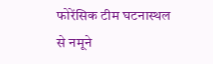फोरेंसिक टीम घटनास्थल से नमूने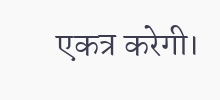एकत्र करेगी।